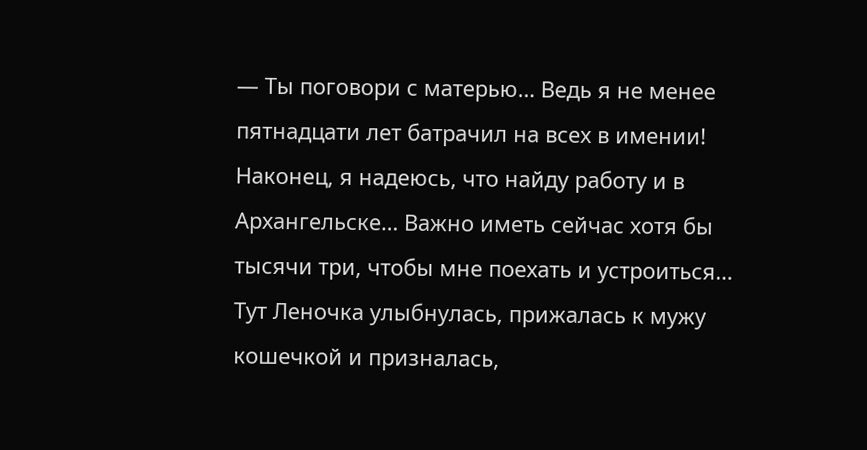— Ты поговори с матерью… Ведь я не менее пятнадцати лет батрачил на всех в имении! Наконец, я надеюсь, что найду работу и в Архангельске… Важно иметь сейчас хотя бы тысячи три, чтобы мне поехать и устроиться…
Тут Леночка улыбнулась, прижалась к мужу кошечкой и призналась,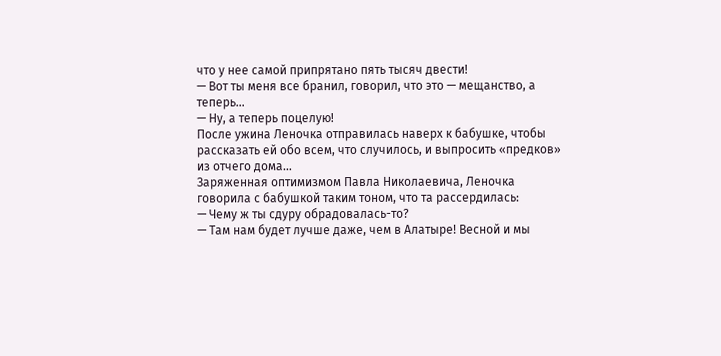что у нее самой припрятано пять тысяч двести!
— Вот ты меня все бранил, говорил, что это — мещанство, а теперь…
— Ну, а теперь поцелую!
После ужина Леночка отправилась наверх к бабушке, чтобы рассказать ей обо всем, что случилось, и выпросить «предков» из отчего дома…
Заряженная оптимизмом Павла Николаевича, Леночка говорила с бабушкой таким тоном, что та рассердилась:
— Чему ж ты сдуру обрадовалась-то?
— Там нам будет лучше даже, чем в Алатыре! Весной и мы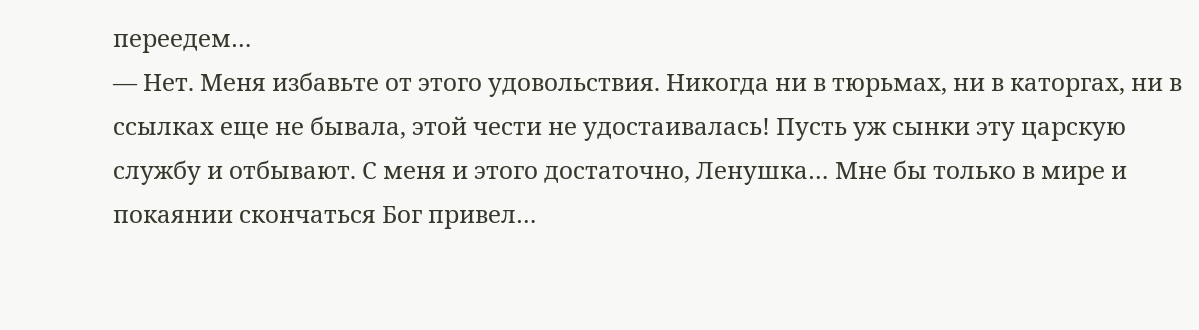переедем…
— Нет. Меня избавьте от этого удовольствия. Никогда ни в тюрьмах, ни в каторгах, ни в ссылках еще не бывала, этой чести не удостаивалась! Пусть уж сынки эту царскую службу и отбывают. С меня и этого достаточно, Ленушка… Мне бы только в мире и покаянии скончаться Бог привел…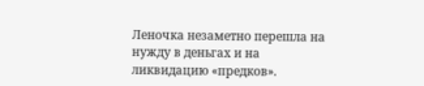Леночка незаметно перешла на нужду в деньгах и на ликвидацию «предков».